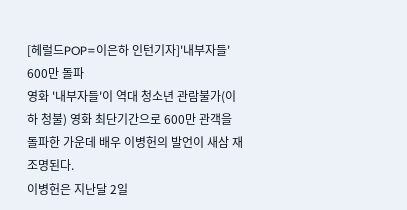[헤럴드POP=이은하 인턴기자]'내부자들' 600만 돌파
영화 '내부자들'이 역대 청소년 관람불가(이하 청불) 영화 최단기간으로 600만 관객을 돌파한 가운데 배우 이병헌의 발언이 새삼 재조명된다.
이병헌은 지난달 2일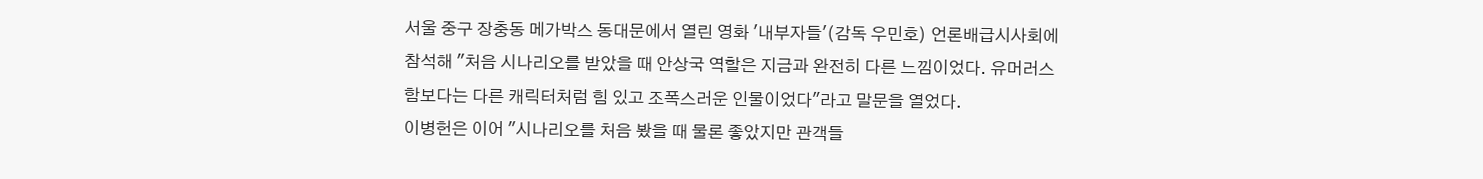서울 중구 장충동 메가박스 동대문에서 열린 영화 '내부자들'(감독 우민호) 언론배급시사회에 참석해 "처음 시나리오를 받았을 때 안상국 역할은 지금과 완전히 다른 느낌이었다. 유머러스함보다는 다른 캐릭터처럼 힘 있고 조폭스러운 인물이었다"라고 말문을 열었다.
이병헌은 이어 "시나리오를 처음 봤을 때 물론 좋았지만 관객들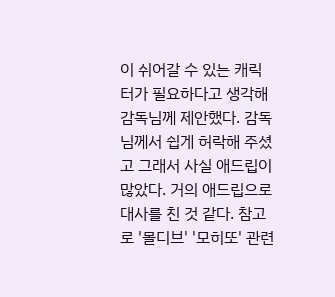이 쉬어갈 수 있는 캐릭터가 필요하다고 생각해 감독님께 제안했다. 감독님께서 쉽게 허락해 주셨고 그래서 사실 애드립이 많았다. 거의 애드립으로 대사를 친 것 같다. 참고로 '몰디브' '모히또' 관련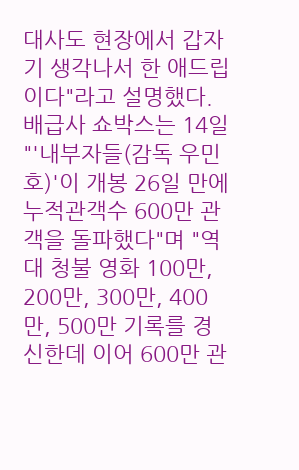대사도 현장에서 갑자기 생각나서 한 애드립이다"라고 설명했다.
배급사 쇼박스는 14일 "'내부자들(감독 우민호)'이 개봉 26일 만에 누적관객수 600만 관객을 돌파했다"며 "역대 청불 영화 100만, 200만, 300만, 400만, 500만 기록를 경신한데 이어 600만 관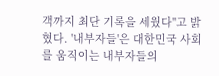객까지 최단 기록을 세웠다"고 밝혔다. '내부자들'은 대한민국 사회를 움직이는 내부자들의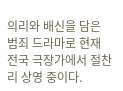의리와 배신을 담은 범죄 드라마로 현재 전국 극장가에서 절찬리 상영 중이다.